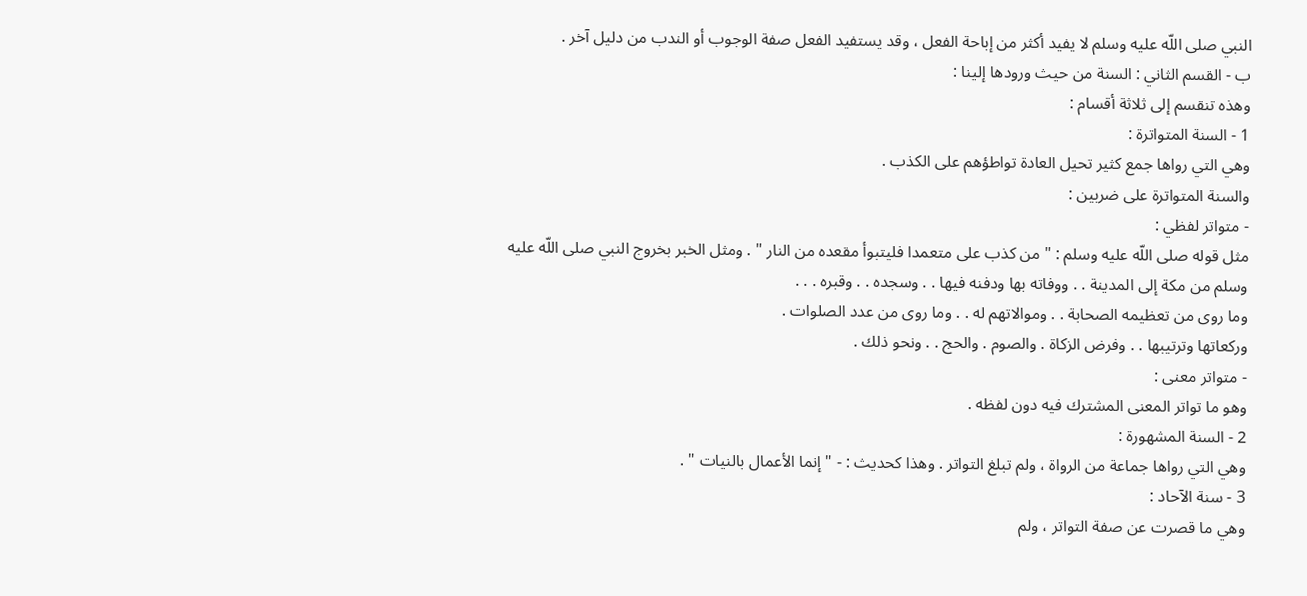النبي صلى اللّه عليه وسلم لا يفيد أكثر من إباحة الفعل ، وقد يستفيد الفعل صفة الوجوب أو الندب من دليل آخر .
ب - القسم الثاني : السنة من حيث ورودها إلينا :
وهذه تنقسم إلى ثلاثة أقسام :
1 - السنة المتواترة :
وهي التي رواها جمع كثير تحيل العادة تواطؤهم على الكذب .
والسنة المتواترة على ضربين :
- متواتر لفظي :
مثل قوله صلى اللّه عليه وسلم : " من كذب على متعمدا فليتبوأ مقعده من النار " . ومثل الخبر بخروج النبي صلى اللّه عليه وسلم من مكة إلى المدينة . . ووفاته بها ودفنه فيها . . وسجده . . وقبره . . .
وما روى من تعظيمه الصحابة . . وموالاتهم له . . وما روى من عدد الصلوات .
وركعاتها وترتيبها . . وفرض الزكاة . والصوم . والحج . . ونحو ذلك .
- متواتر معنى :
وهو ما تواتر المعنى المشترك فيه دون لفظه .
2 - السنة المشهورة :
وهي التي رواها جماعة من الرواة ، ولم تبلغ التواتر . وهذا كحديث : - " إنما الأعمال بالنيات " .
3 - سنة الآحاد :
وهي ما قصرت عن صفة التواتر ، ولم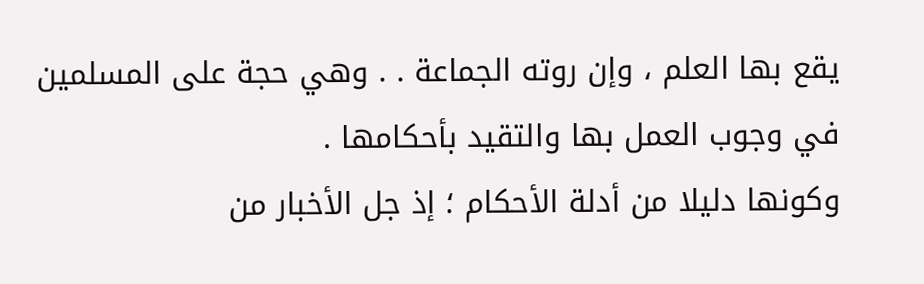يقع بها العلم ، وإن روته الجماعة . . وهي حجة على المسلمين في وجوب العمل بها والتقيد بأحكامها .
وكونها دليلا من أدلة الأحكام ؛ إذ جل الأخبار من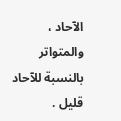الآحاد ، والمتواتر بالنسبة للآحاد قليل .